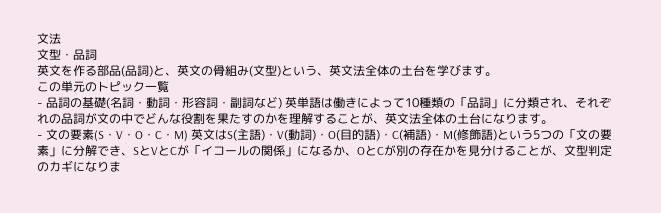文法
文型・品詞
英文を作る部品(品詞)と、英文の骨組み(文型)という、英文法全体の土台を学びます。
この単元のトピック一覧
- 品詞の基礎(名詞・動詞・形容詞・副詞など) 英単語は働きによって10種類の「品詞」に分類され、それぞれの品詞が文の中でどんな役割を果たすのかを理解することが、英文法全体の土台になります。
- 文の要素(S・V・O・C・M) 英文はS(主語)・V(動詞)・O(目的語)・C(補語)・M(修飾語)という5つの「文の要素」に分解でき、SとVとCが「イコールの関係」になるか、OとCが別の存在かを見分けることが、文型判定のカギになりま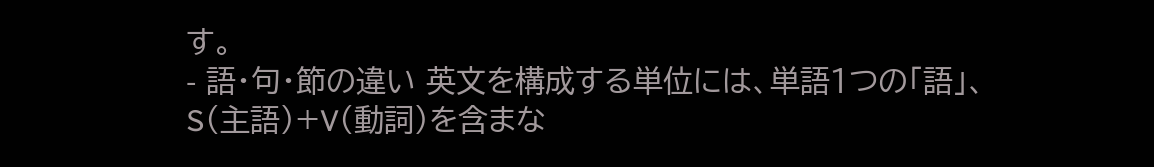す。
- 語・句・節の違い 英文を構成する単位には、単語1つの「語」、S(主語)+V(動詞)を含まな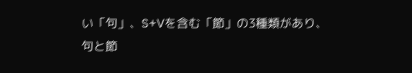い「句」、S+Vを含む「節」の3種類があり、句と節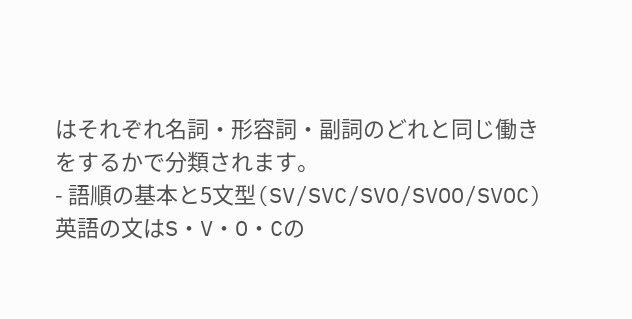はそれぞれ名詞・形容詞・副詞のどれと同じ働きをするかで分類されます。
- 語順の基本と5文型(SV/SVC/SVO/SVOO/SVOC) 英語の文はS・V・O・Cの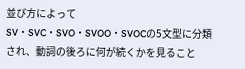並び方によってSV・SVC・SVO・SVOO・SVOCの5文型に分類され、動詞の後ろに何が続くかを見ること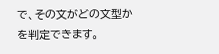で、その文がどの文型かを判定できます。